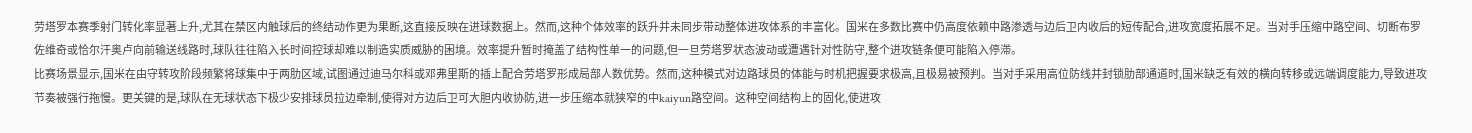劳塔罗本赛季射门转化率显著上升,尤其在禁区内触球后的终结动作更为果断,这直接反映在进球数据上。然而,这种个体效率的跃升并未同步带动整体进攻体系的丰富化。国米在多数比赛中仍高度依赖中路渗透与边后卫内收后的短传配合,进攻宽度拓展不足。当对手压缩中路空间、切断布罗佐维奇或恰尔汗奥卢向前输送线路时,球队往往陷入长时间控球却难以制造实质威胁的困境。效率提升暂时掩盖了结构性单一的问题,但一旦劳塔罗状态波动或遭遇针对性防守,整个进攻链条便可能陷入停滞。
比赛场景显示,国米在由守转攻阶段频繁将球集中于两肋区域,试图通过迪马尔科或邓弗里斯的插上配合劳塔罗形成局部人数优势。然而,这种模式对边路球员的体能与时机把握要求极高,且极易被预判。当对手采用高位防线并封锁肋部通道时,国米缺乏有效的横向转移或远端调度能力,导致进攻节奏被强行拖慢。更关键的是,球队在无球状态下极少安排球员拉边牵制,使得对方边后卫可大胆内收协防,进一步压缩本就狭窄的中kaiyun路空间。这种空间结构上的固化,使进攻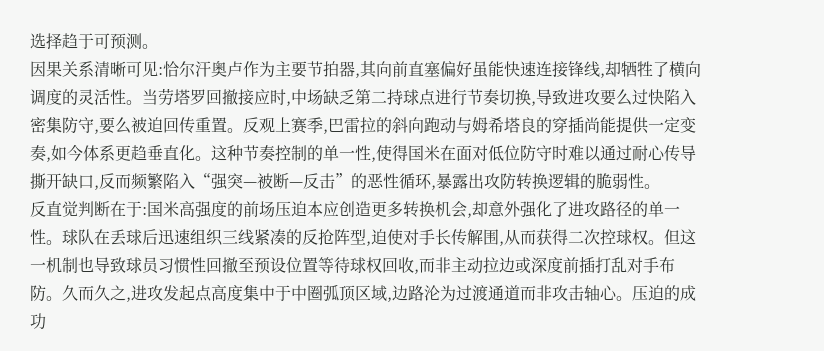选择趋于可预测。
因果关系清晰可见:恰尔汗奥卢作为主要节拍器,其向前直塞偏好虽能快速连接锋线,却牺牲了横向调度的灵活性。当劳塔罗回撤接应时,中场缺乏第二持球点进行节奏切换,导致进攻要么过快陷入密集防守,要么被迫回传重置。反观上赛季,巴雷拉的斜向跑动与姆希塔良的穿插尚能提供一定变奏,如今体系更趋垂直化。这种节奏控制的单一性,使得国米在面对低位防守时难以通过耐心传导撕开缺口,反而频繁陷入“强突—被断—反击”的恶性循环,暴露出攻防转换逻辑的脆弱性。
反直觉判断在于:国米高强度的前场压迫本应创造更多转换机会,却意外强化了进攻路径的单一性。球队在丢球后迅速组织三线紧凑的反抢阵型,迫使对手长传解围,从而获得二次控球权。但这一机制也导致球员习惯性回撤至预设位置等待球权回收,而非主动拉边或深度前插打乱对手布防。久而久之,进攻发起点高度集中于中圈弧顶区域,边路沦为过渡通道而非攻击轴心。压迫的成功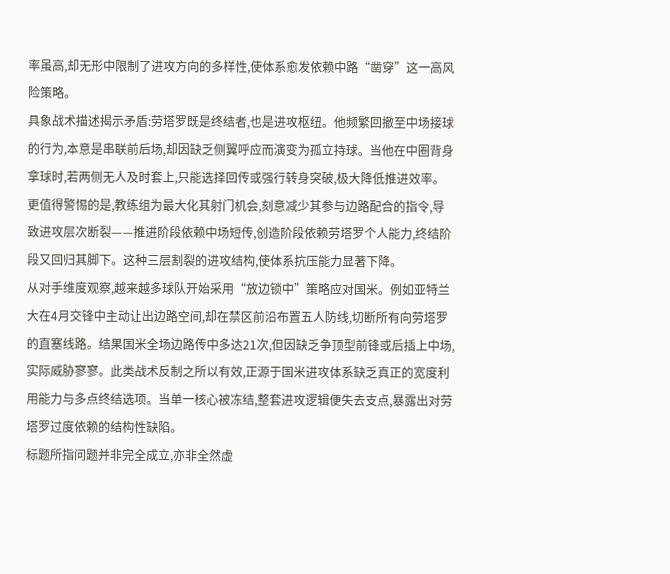率虽高,却无形中限制了进攻方向的多样性,使体系愈发依赖中路“凿穿”这一高风险策略。
具象战术描述揭示矛盾:劳塔罗既是终结者,也是进攻枢纽。他频繁回撤至中场接球的行为,本意是串联前后场,却因缺乏侧翼呼应而演变为孤立持球。当他在中圈背身拿球时,若两侧无人及时套上,只能选择回传或强行转身突破,极大降低推进效率。更值得警惕的是,教练组为最大化其射门机会,刻意减少其参与边路配合的指令,导致进攻层次断裂——推进阶段依赖中场短传,创造阶段依赖劳塔罗个人能力,终结阶段又回归其脚下。这种三层割裂的进攻结构,使体系抗压能力显著下降。
从对手维度观察,越来越多球队开始采用“放边锁中”策略应对国米。例如亚特兰大在4月交锋中主动让出边路空间,却在禁区前沿布置五人防线,切断所有向劳塔罗的直塞线路。结果国米全场边路传中多达21次,但因缺乏争顶型前锋或后插上中场,实际威胁寥寥。此类战术反制之所以有效,正源于国米进攻体系缺乏真正的宽度利用能力与多点终结选项。当单一核心被冻结,整套进攻逻辑便失去支点,暴露出对劳塔罗过度依赖的结构性缺陷。
标题所指问题并非完全成立,亦非全然虚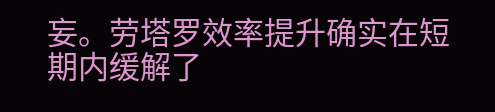妄。劳塔罗效率提升确实在短期内缓解了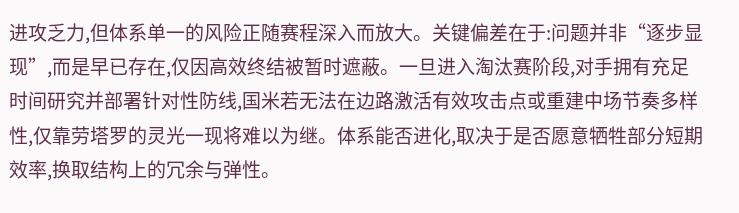进攻乏力,但体系单一的风险正随赛程深入而放大。关键偏差在于:问题并非“逐步显现”,而是早已存在,仅因高效终结被暂时遮蔽。一旦进入淘汰赛阶段,对手拥有充足时间研究并部署针对性防线,国米若无法在边路激活有效攻击点或重建中场节奏多样性,仅靠劳塔罗的灵光一现将难以为继。体系能否进化,取决于是否愿意牺牲部分短期效率,换取结构上的冗余与弹性。